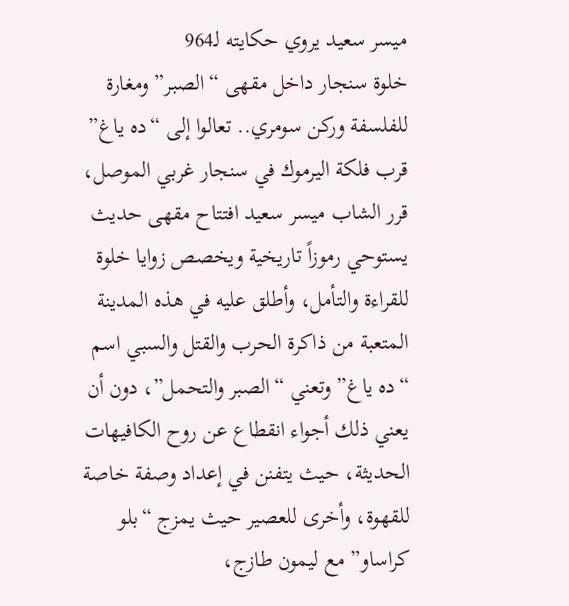ميسر سعيد يروي حكايته لـ964
خلوة سنجار داخل مقهى “الصبر” ومغارة للفلسفة وركن سومري.. تعالوا إلى “ده ياغ”
قرب فلكة اليرموك في سنجار غربي الموصل، قرر الشاب ميسر سعيد افتتاح مقهى حديث يستوحي رموزاً تاريخية ويخصص زوايا خلوة للقراءة والتأمل، وأطلق عليه في هذه المدينة المتعبة من ذاكرة الحرب والقتل والسبي اسم “ده ياغ” وتعني “الصبر والتحمل”، دون أن يعني ذلك أجواء انقطاع عن روح الكافيهات الحديثة، حيث يتفنن في إعداد وصفة خاصة للقهوة، وأخرى للعصير حيث يمزج “بلو كراساو” مع ليمون طازج،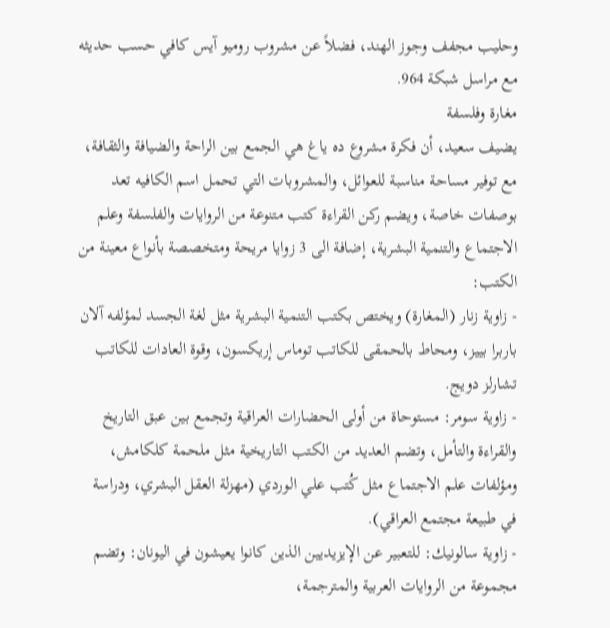وحليب مجفف وجوز الهند، فضلاً عن مشروب روميو آيس كافي حسب حديثه مع مراسل شبكة 964.
مغارة وفلسفة
يضيف سعيد، أن فكرة مشروع ده ياغ هي الجمع بين الراحة والضيافة والثقافة، مع توفير مساحة مناسبة للعوائل، والمشروبات التي تحمل اسم الكافيه تعد بوصفات خاصة، ويضم ركن القراءة كتب متنوعة من الروايات والفلسفة وعلم الاجتماع والتنمية البشرية، إضافة الى 3 زوايا مريحة ومتخصصة بأنواع معينة من الكتب:
- زاوية زنار (المغارة) ويختص بكتب التنمية البشرية مثل لغة الجسد لمؤلفه آلان باربرا بييز، ومحاط بالحمقى للكاتب توماس إريكسون، وقوة العادات للكاتب تشارلز دويج.
- زاوية سومر: مستوحاة من أولى الحضارات العراقية وتجمع بين عبق التاريخ والقراءة والتأمل، وتضم العديد من الكتب التاريخية مثل ملحمة كلكامش، ومؤلفات علم الاجتماع مثل كُتب علي الوردي (مهزلة العقل البشري، ودراسة في طبيعة مجتمع العراقي).
- زاوية سالونيك: للتعبير عن الإيزيديين الذين كانوا يعيشون في اليونان: وتضم مجموعة من الروايات العربية والمترجمة،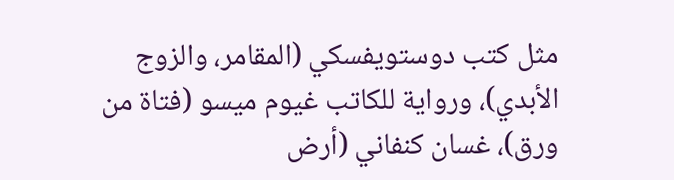مثل كتب دوستويفسكي (المقامر، والزوج الأبدي)، ورواية للكاتب غيوم ميسو (فتاة من ورق)، غسان كنفاني (أرض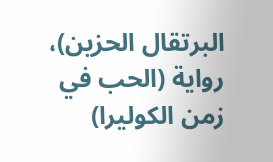البرتقال الحزين)، رواية (الحب في زمن الكوليرا)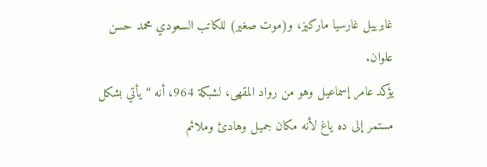غابرييل غارسيا ماركيز، و(موت صغير) للكاتب السعودي محمد حسن علوان.
يؤكد عامر إسماعيل وهو من رواد المقهى، لشبكة 964، أنه “يأتي بشكل مستمر إلى ده ياغ لأنه مكان جميل وهادئ وملائم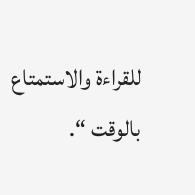للقراءة والاستمتاع بالوقت “.